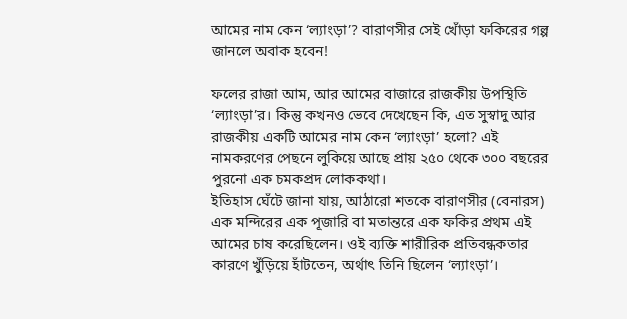আমের নাম কেন ‘ল্যাংড়া’? বারাণসীর সেই খোঁড়া ফকিরের গল্প জানলে অবাক হবেন!

ফলের রাজা আম, আর আমের বাজারে রাজকীয় উপস্থিতি ‘ল্যাংড়া’র। কিন্তু কখনও ভেবে দেখেছেন কি, এত সুস্বাদু আর রাজকীয় একটি আমের নাম কেন ‘ল্যাংড়া’ হলো? এই নামকরণের পেছনে লুকিয়ে আছে প্রায় ২৫০ থেকে ৩০০ বছরের পুরনো এক চমকপ্রদ লোককথা।
ইতিহাস ঘেঁটে জানা যায়, আঠারো শতকে বারাণসীর (বেনারস) এক মন্দিরের এক পূজারি বা মতান্তরে এক ফকির প্রথম এই আমের চাষ করেছিলেন। ওই ব্যক্তি শারীরিক প্রতিবন্ধকতার কারণে খুঁড়িয়ে হাঁটতেন, অর্থাৎ তিনি ছিলেন ‘ল্যাংড়া’।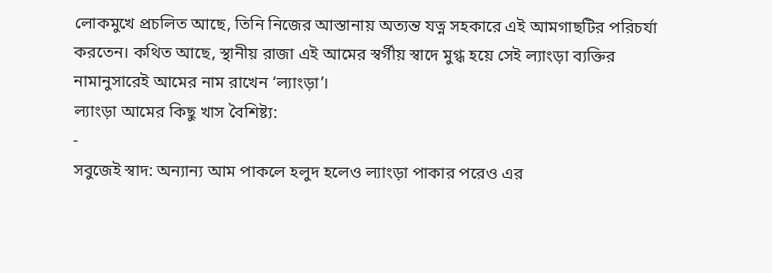লোকমুখে প্রচলিত আছে, তিনি নিজের আস্তানায় অত্যন্ত যত্ন সহকারে এই আমগাছটির পরিচর্যা করতেন। কথিত আছে, স্থানীয় রাজা এই আমের স্বর্গীয় স্বাদে মুগ্ধ হয়ে সেই ল্যাংড়া ব্যক্তির নামানুসারেই আমের নাম রাখেন ‘ল্যাংড়া’।
ল্যাংড়া আমের কিছু খাস বৈশিষ্ট্য:
-
সবুজেই স্বাদ: অন্যান্য আম পাকলে হলুদ হলেও ল্যাংড়া পাকার পরেও এর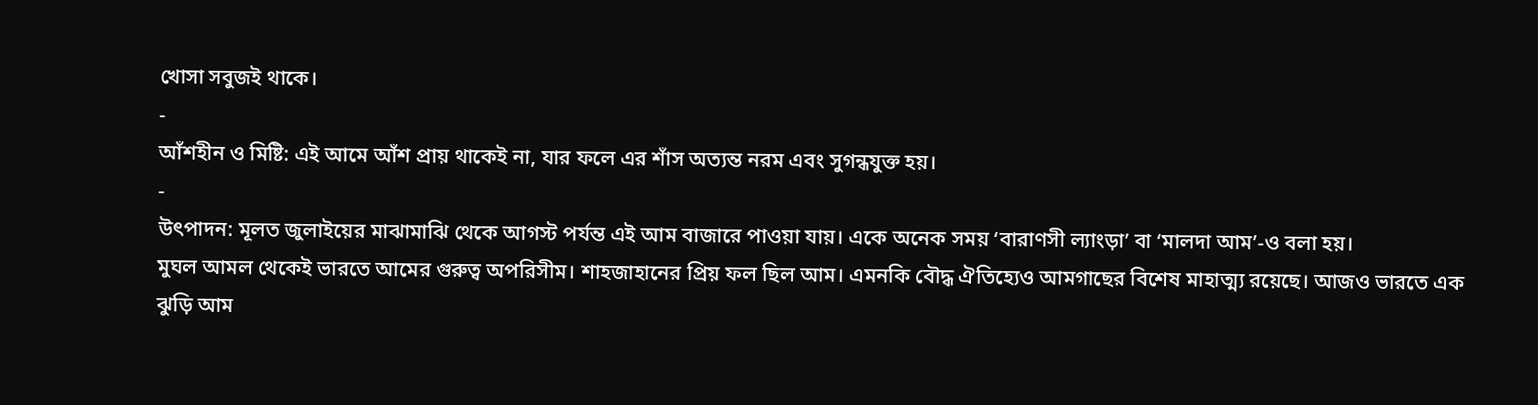খোসা সবুজই থাকে।
-
আঁশহীন ও মিষ্টি: এই আমে আঁশ প্রায় থাকেই না, যার ফলে এর শাঁস অত্যন্ত নরম এবং সুগন্ধযুক্ত হয়।
-
উৎপাদন: মূলত জুলাইয়ের মাঝামাঝি থেকে আগস্ট পর্যন্ত এই আম বাজারে পাওয়া যায়। একে অনেক সময় ‘বারাণসী ল্যাংড়া’ বা ‘মালদা আম’-ও বলা হয়।
মুঘল আমল থেকেই ভারতে আমের গুরুত্ব অপরিসীম। শাহজাহানের প্রিয় ফল ছিল আম। এমনকি বৌদ্ধ ঐতিহ্যেও আমগাছের বিশেষ মাহাত্ম্য রয়েছে। আজও ভারতে এক ঝুড়ি আম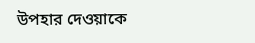উপহার দেওয়াকে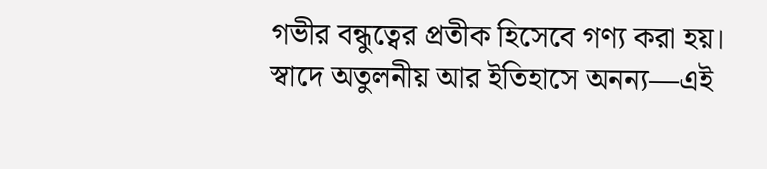গভীর বন্ধুত্বের প্রতীক হিসেবে গণ্য করা হয়। স্বাদে অতুলনীয় আর ইতিহাসে অনন্য—এই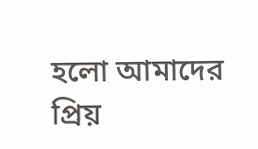হলো আমাদের প্রিয়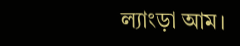ল্যাংড়া আম।